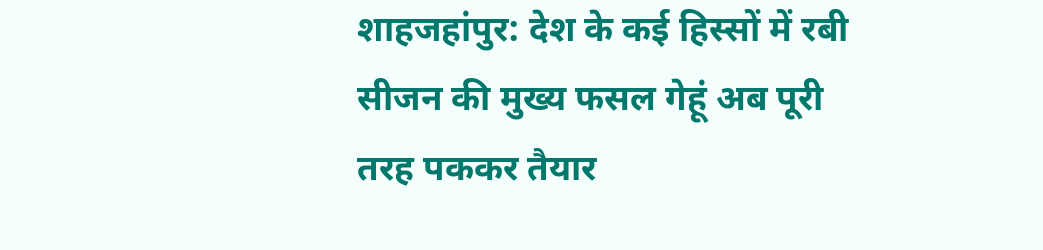शाहजहांपुर: देश के कई हिस्सों में रबी सीजन की मुख्य फसल गेहूं अब पूरी तरह पककर तैयार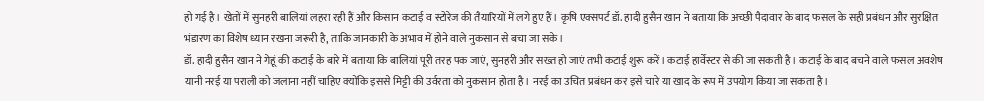हो गई है। खेतों में सुनहरी बालियां लहरा रही हैं और किसान कटाई व स्टोरेज की तैयारियों में लगे हुए हैं। कृषि एक्सपर्ट डॉ. हादी हुसैन खान ने बताया कि अच्छी पैदावार के बाद फसल के सही प्रबंधन और सुरक्षित भंडारण का विशेष ध्यान रखना जरूरी है, ताकि जानकारी के अभाव में होने वाले नुकसान से बचा जा सके।
डॉ. हादी हुसैन खान ने गेहूं की कटाई के बारे में बताया कि बालियां पूरी तरह पक जाएं, सुनहरी और सख्त हो जाएं तभी कटाई शुरू करें। कटाई हार्वेस्टर से की जा सकती है। कटाई के बाद बचने वाले फसल अवशेष यानी नरई या पराली को जलाना नहीं चाहिए क्योंकि इससे मिट्टी की उर्वरता को नुकसान होता है। नरई का उचित प्रबंधन कर इसे चारे या खाद के रूप में उपयोग किया जा सकता है।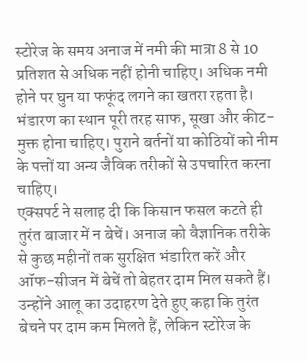स्टोरेज के समय अनाज में नमी की मात्रा 8 से 10 प्रतिशत से अधिक नहीं होनी चाहिए। अधिक नमी होने पर घुन या फफूंद लगने का खतरा रहता है। भंडारण का स्थान पूरी तरह साफ, सूखा और कीट-मुक्त होना चाहिए। पुराने बर्तनों या कोठियों को नीम के पत्तों या अन्य जैविक तरीकों से उपचारित करना चाहिए।
एक्सपर्ट ने सलाह दी कि किसान फसल कटते ही तुरंत बाजार में न बेचें। अनाज को वैज्ञानिक तरीके से कुछ महीनों तक सुरक्षित भंडारित करें और ऑफ-सीजन में बेचें तो बेहतर दाम मिल सकते हैं। उन्होंने आलू का उदाहरण देते हुए कहा कि तुरंत बेचने पर दाम कम मिलते हैं, लेकिन स्टोरेज के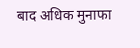बाद अधिक मुनाफा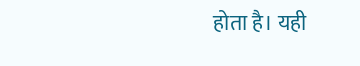होता है। यही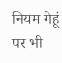नियम गेहूं पर भी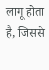लागू होता है, जिससे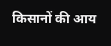किसानों की आय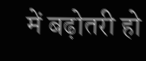में बढ़ोतरी हो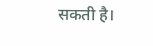सकती है।